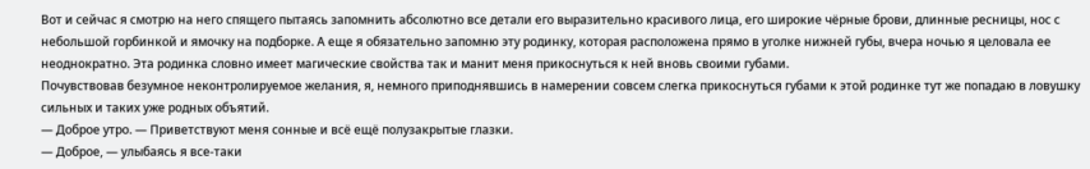Вот и сейчас я смотрю на него спящего пытаясь запомнить абсолютно все детали его выразительно красивого лица, его широкие чёрные брови, длинные ресницы, нос с небольшой горбинкой и ямочку на подборке. А еще я обязательно запомню эту родинку, которая расположена прямо в уголке нижней губы, вчера ночью я целовала ее неоднократно. Эта родинка словно имеет магические свойства так и манит меня прикоснуться к ней вновь своими губами.
Почувствовав безумное неконтролируемое желания, я, немного приподнявшись в намерении совсем слегка прикоснуться губами к этой родинке тут же попадаю в ловушку сильных и таких уже родных объятий.
— Доброе утро. — Приветствуют меня сонные и всё ещё полузакрытые глазки.
— Доброе, — улыбаясь я все-таки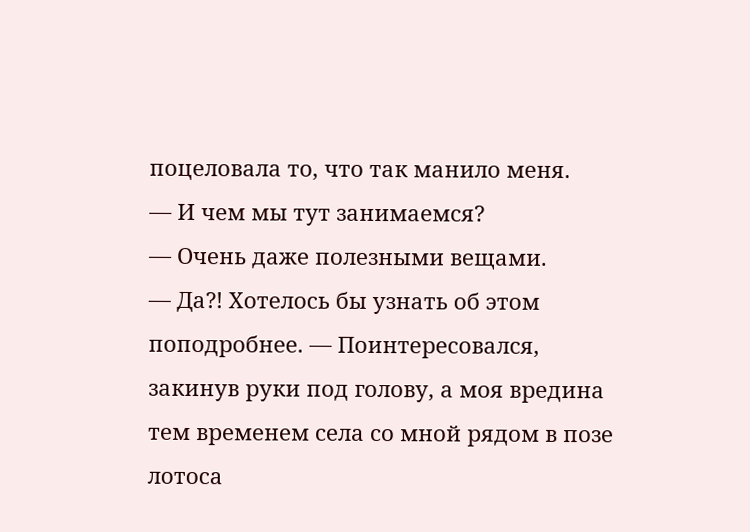поцеловала то, что так манило меня.
— И чем мы тут занимаемся?
— Очень даже полезными вещами.
— Да?! Хотелось бы узнать об этом поподробнее. — Поинтересовался, закинув руки под голову, а моя вредина тем временем села со мной рядом в позе лотоса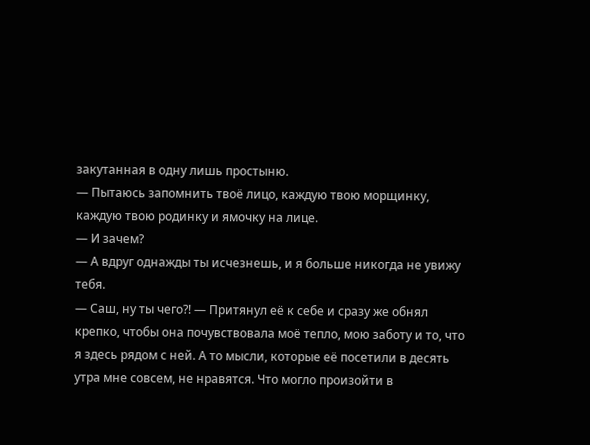закутанная в одну лишь простыню.
— Пытаюсь запомнить твоё лицо, каждую твою морщинку, каждую твою родинку и ямочку на лице.
— И зачем?
— А вдруг однажды ты исчезнешь, и я больше никогда не увижу тебя.
— Саш, ну ты чего?! — Притянул её к себе и сразу же обнял крепко, чтобы она почувствовала моё тепло, мою заботу и то, что я здесь рядом с ней. А то мысли, которые её посетили в десять утра мне совсем, не нравятся. Что могло произойти в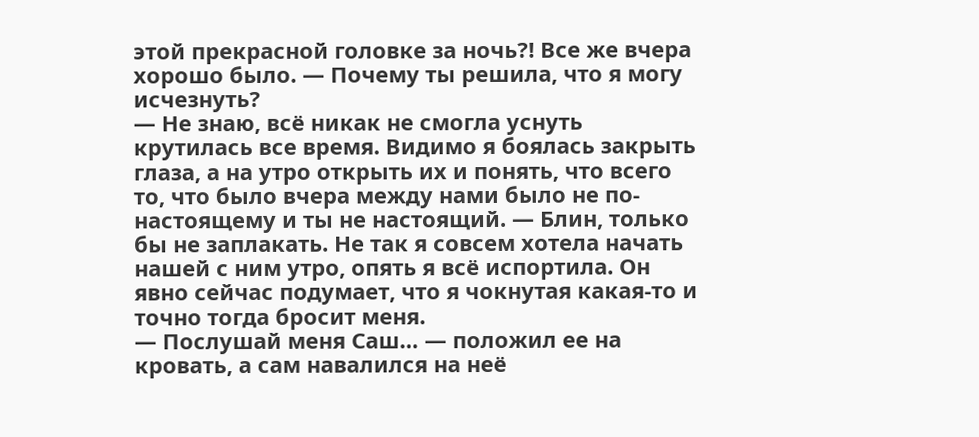этой прекрасной головке за ночь?! Все же вчера хорошо было. — Почему ты решила, что я могу исчезнуть?
— Не знаю, всё никак не смогла уснуть крутилась все время. Видимо я боялась закрыть глаза, а на утро открыть их и понять, что всего то, что было вчера между нами было не по-настоящему и ты не настоящий. — Блин, только бы не заплакать. Не так я совсем хотела начать нашей с ним утро, опять я всё испортила. Он явно сейчас подумает, что я чокнутая какая-то и точно тогда бросит меня.
— Послушай меня Саш… — положил ее на кровать, а сам навалился на неё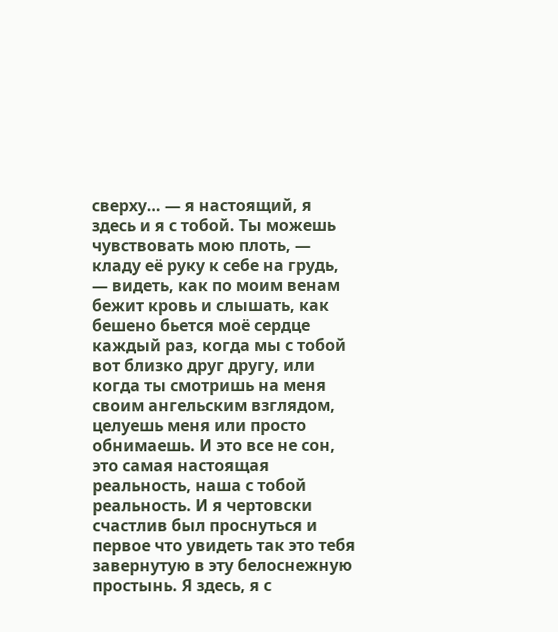сверху… — я настоящий, я здесь и я с тобой. Ты можешь чувствовать мою плоть, — кладу её руку к себе на грудь, — видеть, как по моим венам бежит кровь и слышать, как бешено бьется моё сердце каждый раз, когда мы с тобой вот близко друг другу, или когда ты смотришь на меня своим ангельским взглядом, целуешь меня или просто обнимаешь. И это все не сон, это самая настоящая реальность, наша с тобой реальность. И я чертовски счастлив был проснуться и первое что увидеть так это тебя завернутую в эту белоснежную простынь. Я здесь, я с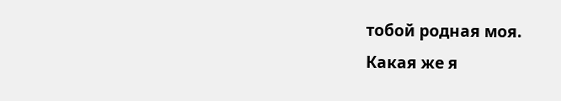тобой родная моя.
Какая же я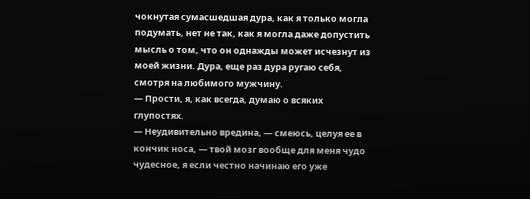чокнутая сумасшедшая дура, как я только могла подумать, нет не так, как я могла даже допустить мысль о том, что он однажды может исчезнут из моей жизни. Дура, еще раз дура ругаю себя, смотря на любимого мужчину.
— Прости, я, как всегда, думаю о всяких глупостях.
— Неудивительно вредина, — смеюсь, целуя ее в кончик носа, — твой мозг вообще для меня чудо чудесное, я если честно начинаю его уже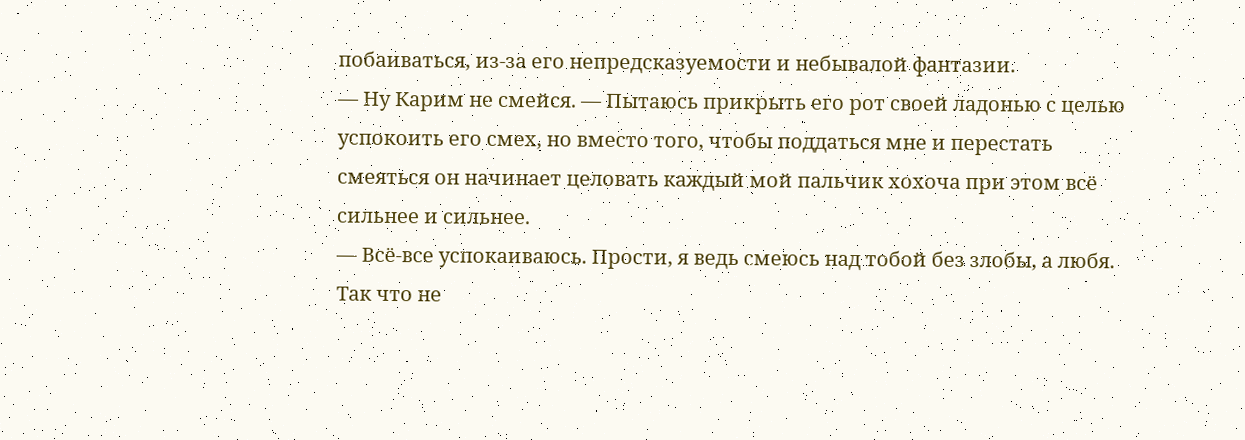побаиваться, из-за его непредсказуемости и небывалой фантазии.
— Ну Карим не смейся. — Пытаюсь прикрыть его рот своей ладонью с целью успокоить его смех, но вместо того, чтобы поддаться мне и перестать смеяться он начинает целовать каждый мой пальчик хохоча при этом всё сильнее и сильнее.
— Всё-все успокаиваюсь. Прости, я ведь смеюсь над тобой без злобы, а любя. Так что не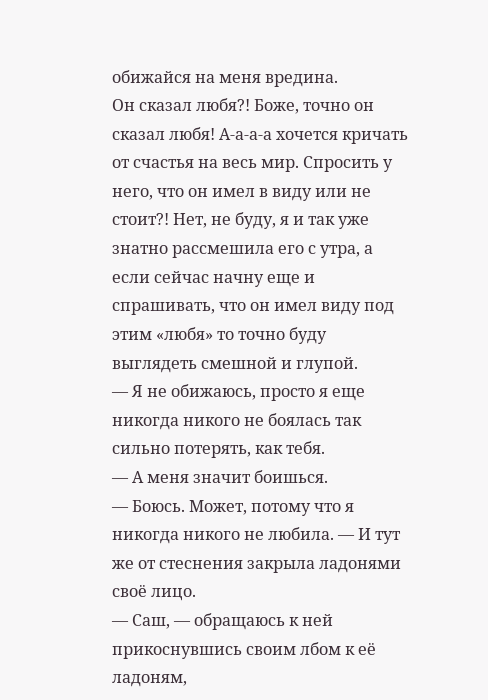обижайся на меня вредина.
Он сказал любя?! Боже, точно он сказал любя! А-а-а-а хочется кричать от счастья на весь мир. Спросить у него, что он имел в виду или не стоит?! Нет, не буду, я и так уже знатно рассмешила его с утра, а если сейчас начну еще и спрашивать, что он имел виду под этим «любя» то точно буду выглядеть смешной и глупой.
— Я не обижаюсь, просто я еще никогда никого не боялась так сильно потерять, как тебя.
— А меня значит боишься.
— Боюсь. Может, потому что я никогда никого не любила. — И тут же от стеснения закрыла ладонями своё лицо.
— Саш, — обращаюсь к ней прикоснувшись своим лбом к её ладоням,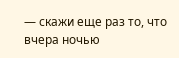— скажи еще раз то, что вчера ночью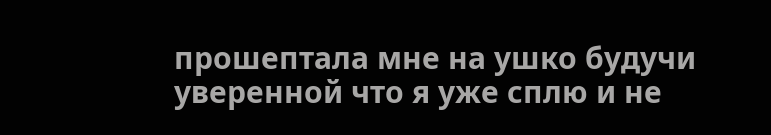прошептала мне на ушко будучи уверенной что я уже сплю и не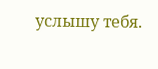услышу тебя.